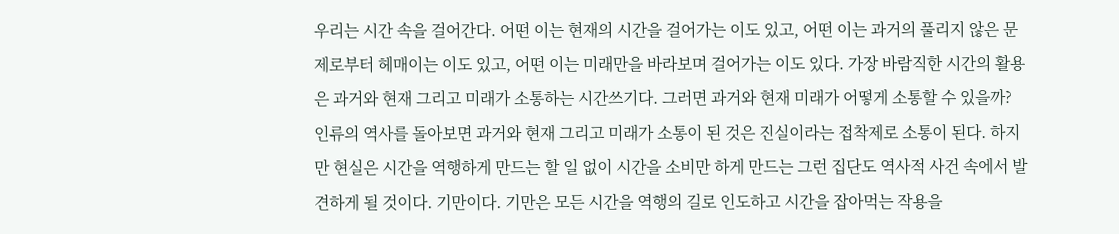우리는 시간 속을 걸어간다. 어떤 이는 현재의 시간을 걸어가는 이도 있고, 어떤 이는 과거의 풀리지 않은 문제로부터 헤매이는 이도 있고, 어떤 이는 미래만을 바라보며 걸어가는 이도 있다. 가장 바람직한 시간의 활용은 과거와 현재 그리고 미래가 소통하는 시간쓰기다. 그러면 과거와 현재 미래가 어떻게 소통할 수 있을까?
인류의 역사를 돌아보면 과거와 현재 그리고 미래가 소통이 된 것은 진실이라는 접착제로 소통이 된다. 하지만 현실은 시간을 역행하게 만드는 할 일 없이 시간을 소비만 하게 만드는 그런 집단도 역사적 사건 속에서 발견하게 될 것이다. 기만이다. 기만은 모든 시간을 역행의 길로 인도하고 시간을 잡아먹는 작용을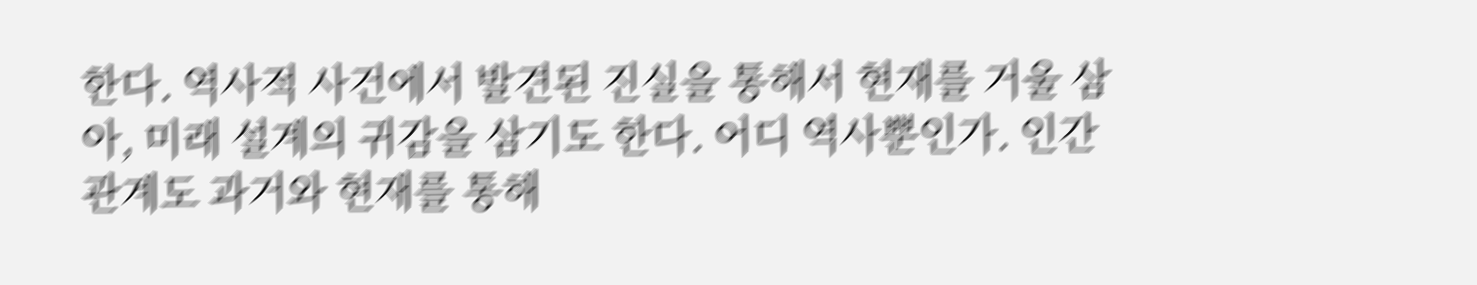한다. 역사적 사건에서 발견된 진실을 통해서 현재를 거울 삼아, 미래 설계의 귀감을 삼기도 한다. 어디 역사뿐인가. 인간관계도 과거와 현재를 통해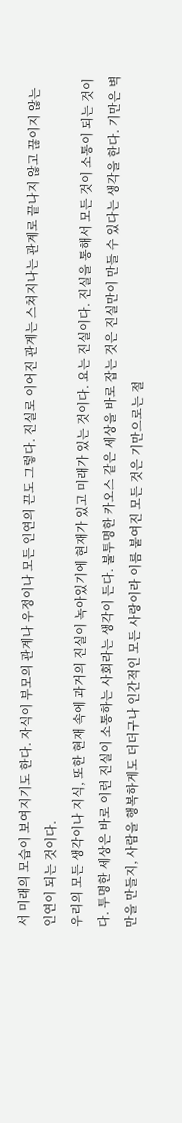서 미래의 모습이 보여지기도 한다. 자식이 부모의 관계나 우정이나 모든 인연의 끈도 그렇다. 진실로 이어진 관계는 스쳐지나는 관계로 끝나지 않고 끊이지 않는 인연이 되는 것이다.
우리의 모든 생각이나 지식, 또한 현재 속에 과거의 진실이 녹아있기에 현재가 있고 미래가 있는 것이다. 요는 진실이다. 진실을 통해서 모든 것이 소통이 되는 것이다. 투명한 세상은 바로 이런 진실이 소통하는 사회라는 생각이 든다. 불투명한 카오스 같은 세상을 바로 잡는 것은 진실만이 만들 수 있다는 생각을 한다. 기만은 벽만을 만들지, 사람을 행복하게도 더더구나 인간적인 모든 사랑이라 이름 붙여진 모든 것은 기만으로는 절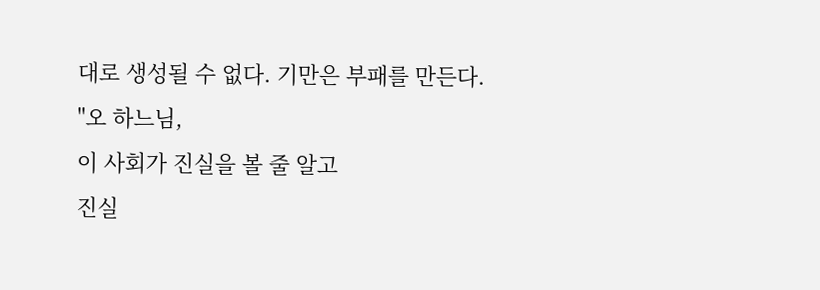대로 생성될 수 없다. 기만은 부패를 만든다.
"오 하느님,
이 사회가 진실을 볼 줄 알고
진실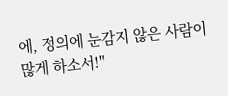에, 정의에 눈감지 않은 사람이 많게 하소서!"